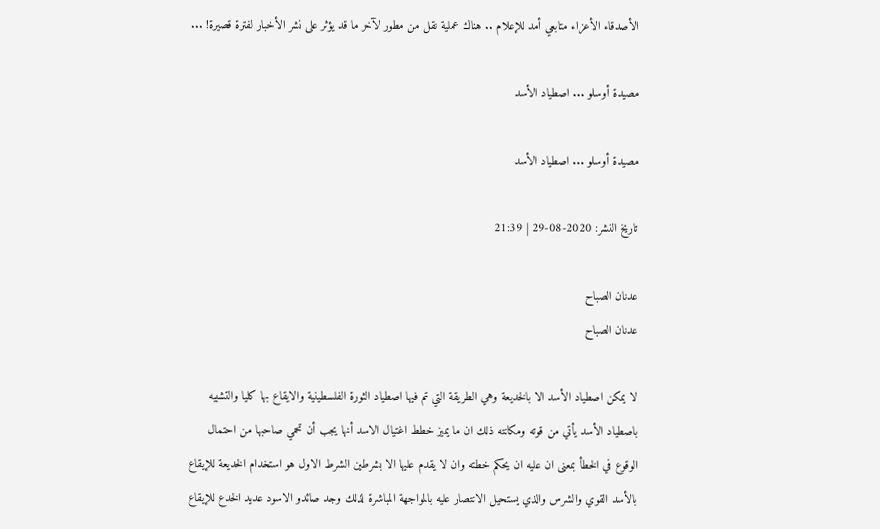الأصدقاء الأعزاء متابعي أمد للإعلام .. هناك عملية نقل من مطور لآخر ما قد يؤثر على نشر الأخبار لفترة قصيرة! ...

مصيدة أوسلو ... اصطياد الأسد

مصيدة أوسلو ... اصطياد الأسد

تاريخ النشر: 2020-08-29 | 21:39

عدنان الصباح
عدنان الصباح

لا يمكن اصطياد الأسد الا بالخديعة وهي الطريقة التي تم فيها اصطياد الثورة الفلسطينية والايقاع بها كليا والتشبيه باصطياد الأسد يأتي من قوته ومكانته ذلك ان ما يميز خطط اغتيال الاسد أنها يجب أن تحمي صاحبها من احتمال الوقوع في الخطأ بمعنى ان عليه ان يحكم خطته وان لا يقدم عليها الا بشرطين الشرط الاول هو استخدام الخديعة للإيقاع بالأسد القوي والشرس والذي يستحيل الانتصار عليه بالمواجهة المباشرة لذلك وجد صائدو الاسود عديد الخدع للإيقاع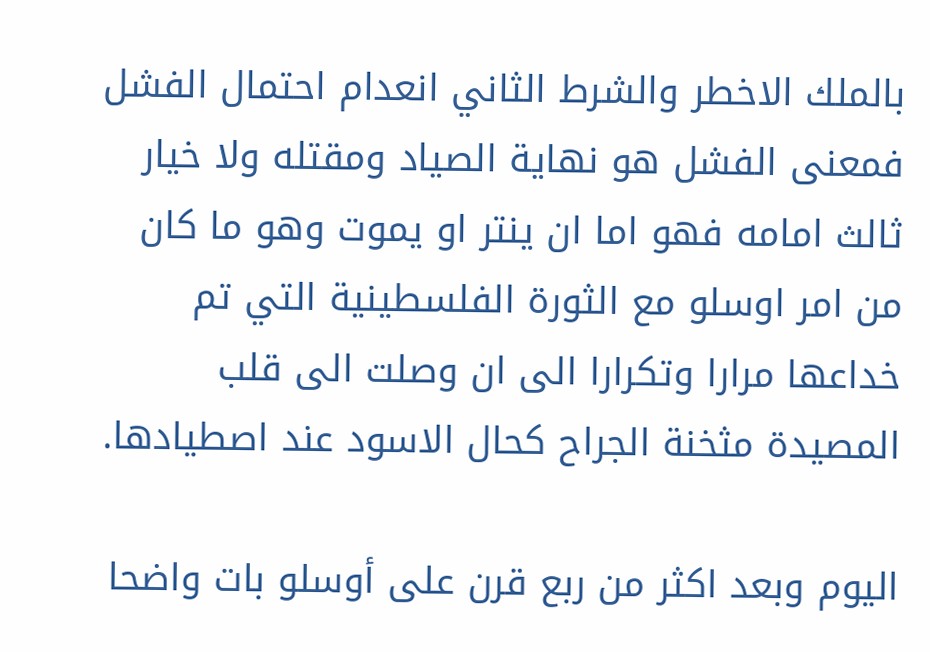بالملك الاخطر والشرط الثاني انعدام احتمال الفشل فمعنى الفشل هو نهاية الصياد ومقتله ولا خيار ثالث امامه فهو اما ان ينتر او يموت وهو ما كان من امر اوسلو مع الثورة الفلسطينية التي تم خداعها مرارا وتكرارا الى ان وصلت الى قلب المصيدة مثخنة الجراح كحال الاسود عند اصطيادها.

اليوم وبعد اكثر من ربع قرن على أوسلو بات واضحا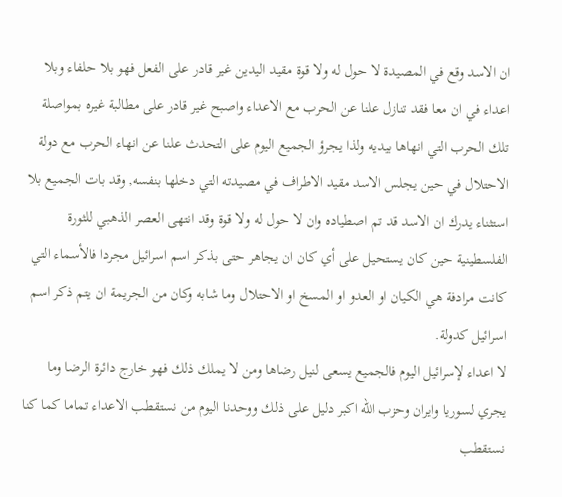ان الاسد وقع في المصيدة لا حول له ولا قوة مقيد اليدين غير قادر على الفعل فهو بلا حلفاء وبلا اعداء في ان معا فقد تنازل علنا عن الحرب مع الاعداء واصبح غير قادر على مطالبة غيره بمواصلة تلك الحرب التي انهاها بيديه ولذا يجرؤ الجميع اليوم على التحدث علنا عن انهاء الحرب مع دولة الاحتلال في حين يجلس الاسد مقيد الاطراف في مصيدته التي دخلها بنفسه, وقد بات الجميع بلا استثناء يدرك ان الاسد قد تم اصطياده وان لا حول له ولا قوة وقد انتهى العصر الذهبي للثورة الفلسطينية حين كان يستحيل على أي كان ان يجاهر حتى بذكر اسم اسرائيل مجردا فالأسماء التي كانت مرادفة هي الكيان او العدو او المسخ او الاحتلال وما شابه وكان من الجريمة ان يتم ذكر اسم اسرائيل كدولة.
لا اعداء لإسرائيل اليوم فالجميع يسعى لنيل رضاها ومن لا يملك ذلك فهو خارج دائرة الرضا وما يجري لسوريا وايران وحزب الله اكبر دليل على ذلك ووحدنا اليوم من نستقطب الاعداء تماما كما كنا نستقطب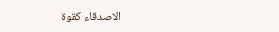الاصدقاء كقوة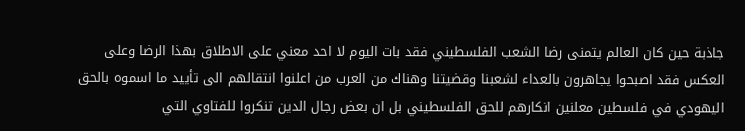جاذبة حين كان العالم يتمنى رضا الشعب الفلسطيني فقد بات اليوم لا احد معني على الاطلاق بهذا الرضا وعلى العكس فقد اصبحوا يجاهرون بالعداء لشعبنا وقضيتنا وهناك من العرب من اعلنوا انتقالهم الى تأييد ما اسموه بالحق اليهودي في فلسطين معلنين انكارهم للحق الفلسطيني بل ان بعض رجال الدين تنكروا للفتاوي التي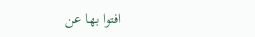افتوا بها عن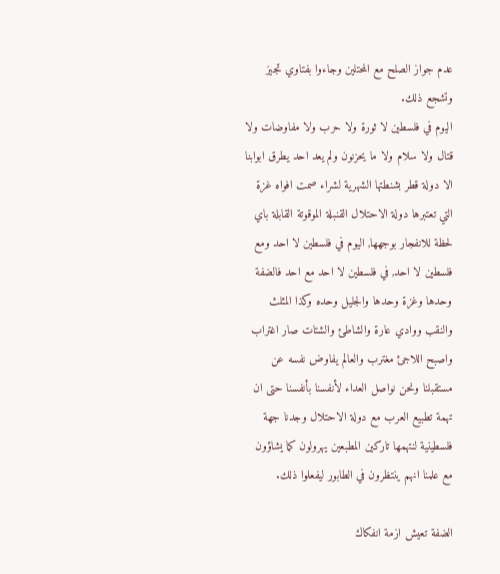عدم جواز الصلح مع المحتلين وجاءوا بفتاوي تجيز وتشجع ذلك.
اليوم في فلسطين لا ثورة ولا حرب ولا مفاوضات ولا قتال ولا سلام ولا ما يحزنون ولم يعد احد يطرق ابوابنا الا دولة قطر بشنطتها الشهرية لشراء صمت افواه غزة التي تعتبرها دولة الاحتلال القنبلة الموقوتة القابلة باي لحظة للانفجار بوجهها, اليوم في فلسطين لا احد ومع فلسطين لا احد, في فلسطين لا احد مع احد فالضفة وحدها وغزة وحدها والجليل وحده وكذا المثلث والنقب ووادي عارة والشاطئ والشتات صار اغتراب واصبح اللاجئ مغترب والعالم يفاوض نفسه عن مستقبلنا ونحن نواصل العداء لأنفسنا بأنفسنا حتى ان تهمة تطبيع العرب مع دولة الاحتلال وجدنا جهة فلسطينية لنتهمها تاركين المطبعين يهرولون كما يشاؤون مع علمنا انهم ينتظرون في الطابور ليفعلوا ذلك.

الضفة تعيش ازمة انفكاك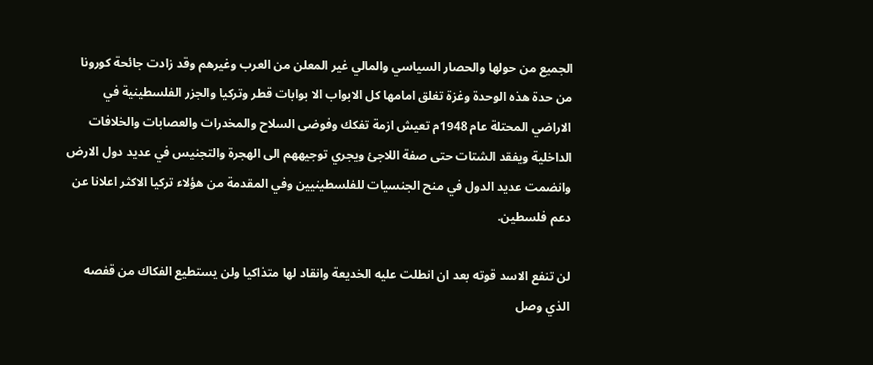الجميع من حولها والحصار السياسي والمالي غير المعلن من العرب وغيرهم وقد زادت جائحة كورونا من حدة هذه الوحدة وغزة تغلق امامها كل الابواب الا بوابات قطر وتركيا والجزر الفلسطينية في الاراضي المحتلة عام 1948م تعيش ازمة تفكك وفوضى السلاح والمخدرات والعصابات والخلافات الداخلية ويفقد الشتات حتى صفة اللاجئ ويجري توجيههم الى الهجرة والتجنيس في عديد دول الارض وانضمت عديد الدول في منح الجنسيات للفلسطينيين وفي المقدمة من هؤلاء تركيا الاكثر اعلانا عن دعم فلسطين.

لن تنفع الاسد قوته بعد ان انطلت عليه الخديعة وانقاد لها متذاكيا ولن يستطيع الفكاك من قفصه الذي وصل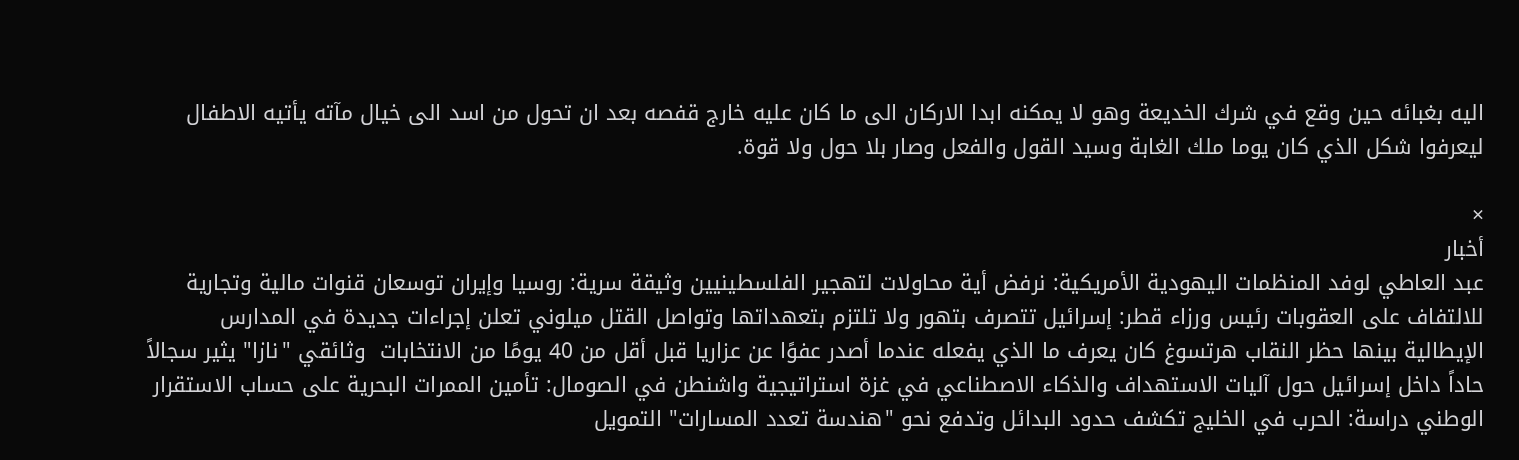اليه بغبائه حين وقع في شرك الخديعة وهو لا يمكنه ابدا الاركان الى ما كان عليه خارج قفصه بعد ان تحول من اسد الى خيال مآته يأتيه الاطفال ليعرفوا شكل الذي كان يوما ملك الغابة وسيد القول والفعل وصار بلا حول ولا قوة.

×
أخبار
عبد العاطي لوفد المنظمات اليهودية الأمريكية: نرفض أية محاولات لتهجير الفلسطينيين وثيقة سرية: روسيا وإيران توسعان قنوات مالية وتجارية للالتفاف على العقوبات رئيس ورزاء قطر: إسرائيل تتصرف بتهور ولا تلتزم بتعهداتها وتواصل القتل ميلوني تعلن إجراءات جديدة في المدارس الإيطالية بينها حظر النقاب هرتسوغ كان يعرف ما الذي يفعله عندما أصدر عفوًا عن عزاريا قبل أقل من 40 يومًا من الانتخابات  وثائقي "نازا" يثير سجالاً حاداً داخل إسرائيل حول آليات الاستهداف والذكاء الاصطناعي في غزة استراتيجية واشنطن في الصومال: تأمين الممرات البحرية على حساب الاستقرار الوطني دراسة: الحرب في الخليج تكشف حدود البدائل وتدفع نحو "هندسة تعدد المسارات" التمويل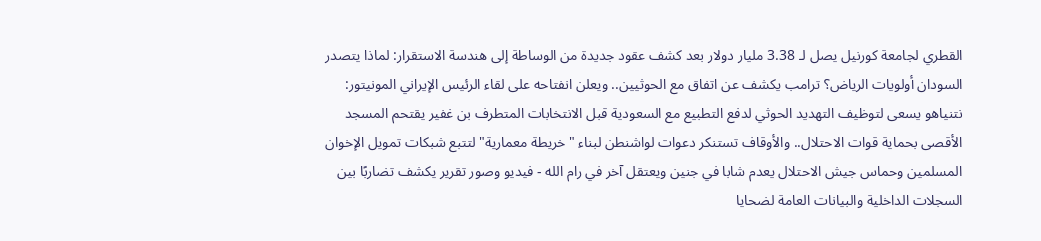القطري لجامعة كورنيل يصل لـ 3.38 مليار دولار بعد كشف عقود جديدة من الوساطة إلى هندسة الاستقرار: لماذا يتصدر السودان أولويات الرياض؟ ترامب يكشف عن اتفاق مع الحوثيين.. ويعلن انفتاحه على لقاء الرئيس الإيراني المونيتور: نتنياهو يسعى لتوظيف التهديد الحوثي لدفع التطبيع مع السعودية قبل الانتخابات المتطرف بن غفير يقتحم المسجد الأقصى بحماية قوات الاحتلال.. والأوقاف تستنكر دعوات لواشنطن لبناء "خريطة معمارية" لتتبع شبكات تمويل الإخوان المسلمين وحماس جيش الاحتلال يعدم شابا في جنين ويعتقل آخر في رام الله - فيديو وصور تقرير يكشف تضاربًا بين السجلات الداخلية والبيانات العامة لضحايا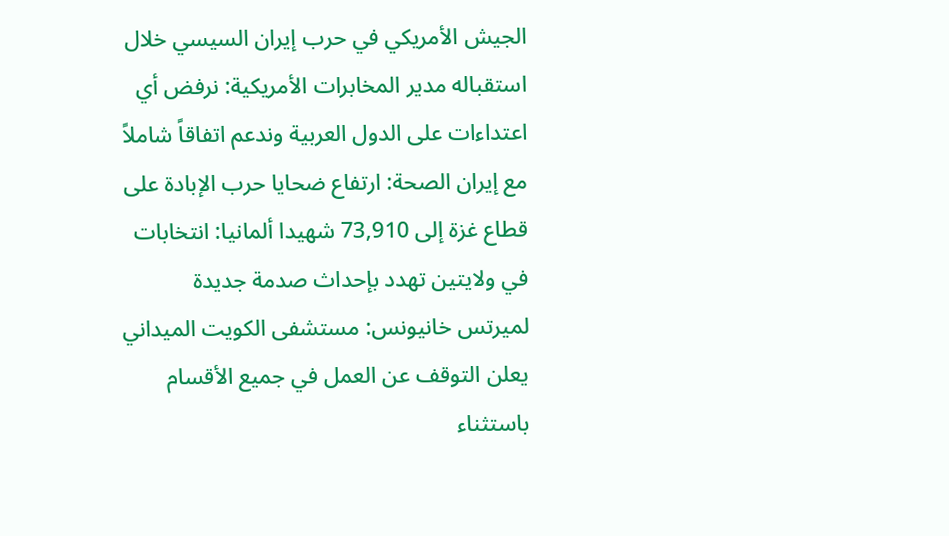الجيش الأمريكي في حرب إيران السيسي خلال استقباله مدير المخابرات الأمريكية: نرفض أي اعتداءات على الدول العربية وندعم اتفاقاً شاملاً مع إيران الصحة: ارتفاع ضحايا حرب الإبادة على قطاع غزة إلى 73,910 شهيدا ألمانيا: انتخابات في ولايتين تهدد بإحداث صدمة جديدة لميرتس خانيونس: مستشفى الكويت الميداني يعلن التوقف عن العمل في جميع الأقسام باستثناء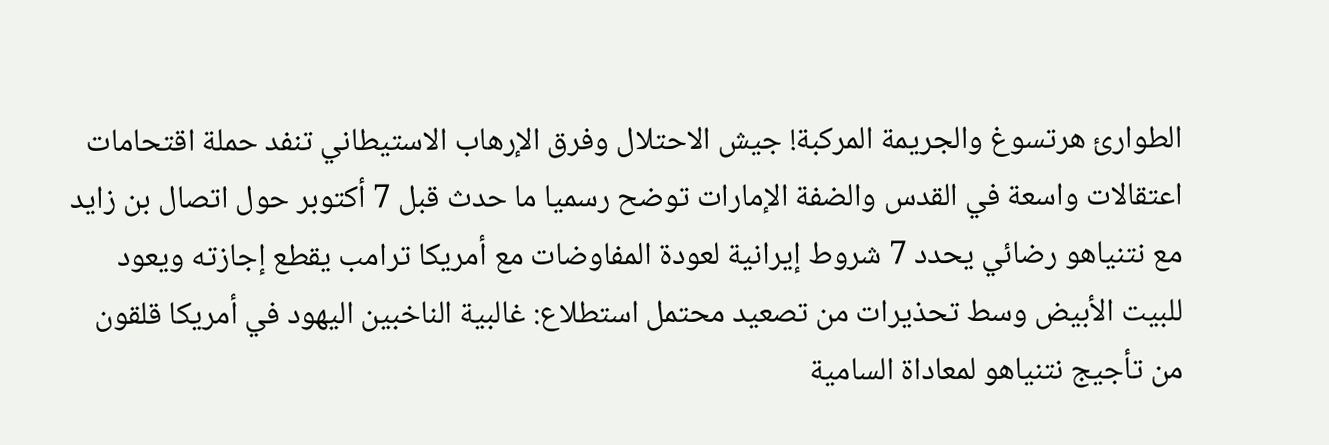الطوارئ هرتسوغ والجريمة المركبة! جيش الاحتلال وفرق الإرهاب الاستيطاني تنفد حملة اقتحامات اعتقالات واسعة في القدس والضفة الإمارات توضح رسميا ما حدث قبل 7 أكتوبر حول اتصال بن زايد مع نتنياهو رضائي يحدد 7 شروط إيرانية لعودة المفاوضات مع أمريكا ترامب يقطع إجازته ويعود للبيت الأبيض وسط تحذيرات من تصعيد محتمل استطلاع: غالبية الناخبين اليهود في أمريكا قلقون من تأجيج نتنياهو لمعاداة السامية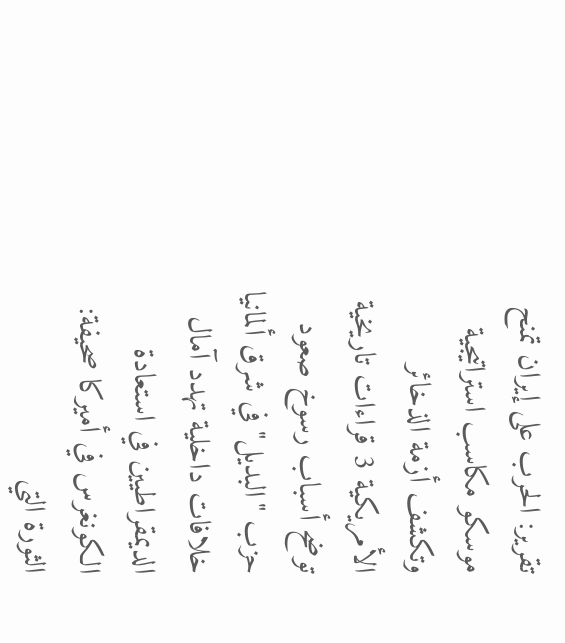تقرير: الحرب على إيران تمنح موسكو مكاسب استراتيجية وتكشف أزمة الذخائر الأمريكية 3 قراءات تاريخية توضح أسباب رسوخ صعود حزب "البديل" في شرق ألمانيا خلافات داخلية تهدد آمال الديمقراطيين في استعادة الكونغرس في أميركا صحيفة: الثورة التي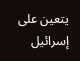يتعين على إسرائيل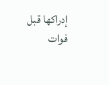إدراكها قبل فوات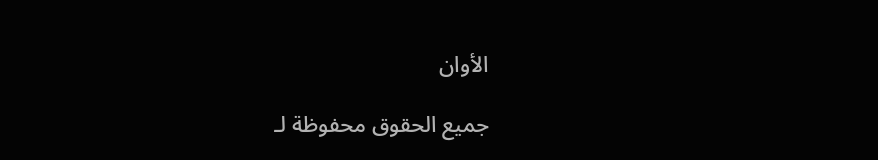الأوان

جميع الحقوق محفوظة لـ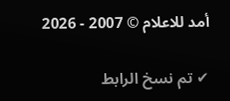أمد للاعلام © 2007 - 2026

✔ تم نسخ الرابط